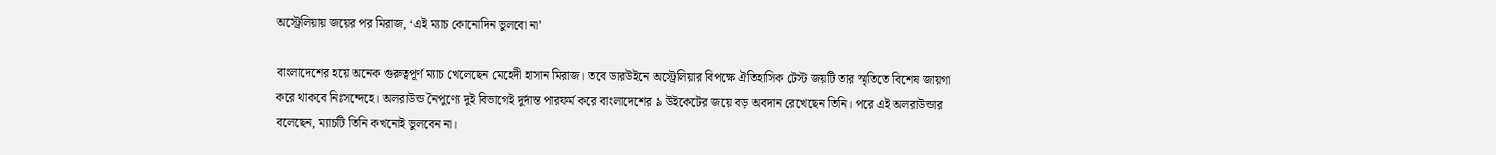অস্ট্রেলিয়ায় জয়ের পর মিরাজ, ‘এই ম্যাচ কোনোদিন ভুলবো না’

বাংলাদেশের হয়ে অনেক গুরুত্বপূর্ণ ম্যাচ খেলেছেন মেহেদী হাসান মিরাজ। তবে ডারউইনে অস্ট্রেলিয়ার বিপক্ষে ঐতিহাসিক টেস্ট জয়টি তার স্মৃতিতে বিশেষ জায়গা করে থাকবে নিঃসন্দেহে। অলরাউন্ড নৈপুণ্যে দুই বিভাগেই দুর্দান্ত পারফর্ম করে বাংলাদেশের ৯ উইকেটের জয়ে বড় অবদান রেখেছেন তিনি। পরে এই অলরাউন্ডার বলেছেন, ম্যাচটি তিনি কখনোই ভুলবেন না।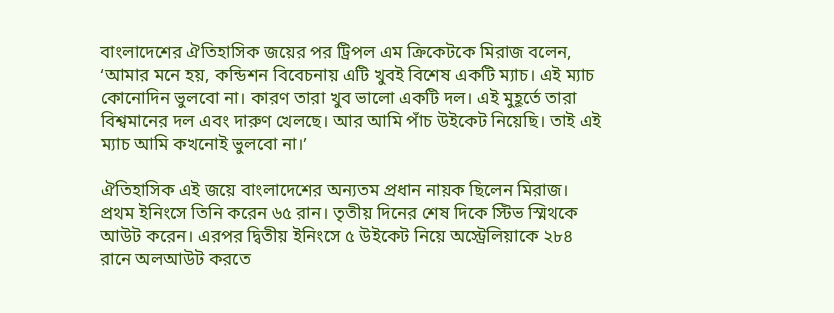বাংলাদেশের ঐতিহাসিক জয়ের পর ট্রিপল এম ক্রিকেটকে মিরাজ বলেন, ‘আমার মনে হয়, কন্ডিশন বিবেচনায় এটি খুবই বিশেষ একটি ম্যাচ। এই ম্যাচ কোনোদিন ভুলবো না। কারণ তারা খুব ভালো একটি দল। এই মুহূর্তে তারা বিশ্বমানের দল এবং দারুণ খেলছে। আর আমি পাঁচ উইকেট নিয়েছি। তাই এই ম্যাচ আমি কখনোই ভুলবো না।’

ঐতিহাসিক এই জয়ে বাংলাদেশের অন্যতম প্রধান নায়ক ছিলেন মিরাজ। প্রথম ইনিংসে তিনি করেন ৬৫ রান। তৃতীয় দিনের শেষ দিকে স্টিভ স্মিথকে আউট করেন। এরপর দ্বিতীয় ইনিংসে ৫ উইকেট নিয়ে অস্ট্রেলিয়াকে ২৮৪ রানে অলআউট করতে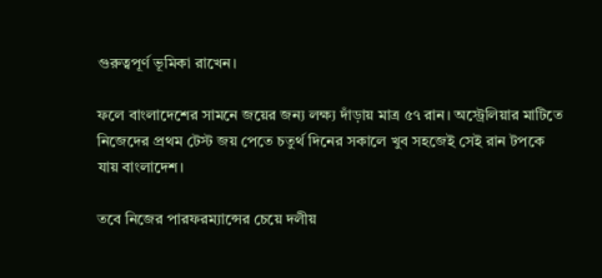গুরুত্বপূর্ণ ভূমিকা রাখেন।

ফলে বাংলাদেশের সামনে জয়ের জন্য লক্ষ্য দাঁড়ায় মাত্র ৫৭ রান। অস্ট্রেলিয়ার মাটিতে নিজেদের প্রথম টেস্ট জয় পেতে চতুর্থ দিনের সকালে খুব সহজেই সেই রান টপকে যায় বাংলাদেশ।

তবে নিজের পারফরম্যান্সের চেয়ে দলীয়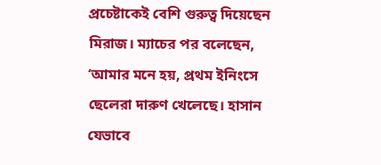প্রচেষ্টাকেই বেশি গুরুত্ব দিয়েছেন মিরাজ। ম্যাচের পর বলেছেন, ‘আমার মনে হয়, প্রথম ইনিংসে ছেলেরা দারুণ খেলেছে। হাসান যেভাবে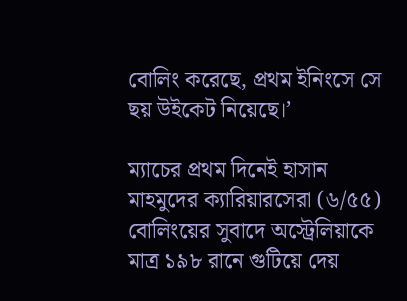বোলিং করেছে, প্রথম ইনিংসে সে ছয় উইকেট নিয়েছে।’

ম্যাচের প্রথম দিনেই হাসান মাহমুদের ক্যারিয়ারসেরা (৬/৫৫) বোলিংয়ের সুবাদে অস্ট্রেলিয়াকে মাত্র ১৯৮ রানে গুটিয়ে দেয়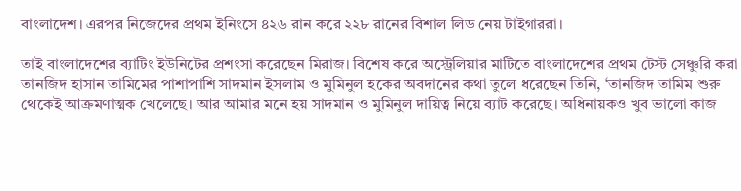বাংলাদেশ। এরপর নিজেদের প্রথম ইনিংসে ৪২৬ রান করে ২২৮ রানের বিশাল লিড নেয় টাইগাররা।

তাই বাংলাদেশের ব্যাটিং ইউনিটের প্রশংসা করেছেন মিরাজ। বিশেষ করে অস্ট্রেলিয়ার মাটিতে বাংলাদেশের প্রথম টেস্ট সেঞ্চুরি করা তানজিদ হাসান তামিমের পাশাপাশি সাদমান ইসলাম ও মুমিনুল হকের অবদানের কথা তুলে ধরেছেন তিনি, ‘তানজিদ তামিম শুরু থেকেই আক্রমণাত্মক খেলেছে। আর আমার মনে হয় সাদমান ও মুমিনুল দায়িত্ব নিয়ে ব্যাট করেছে। অধিনায়কও খুব ভালো কাজ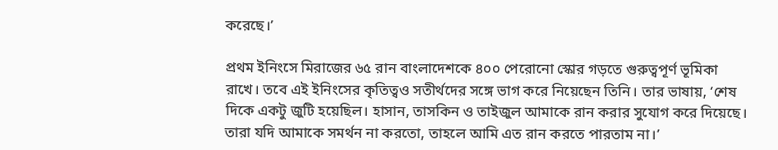করেছে।’

প্রথম ইনিংসে মিরাজের ৬৫ রান বাংলাদেশকে ৪০০ পেরোনো স্কোর গড়তে গুরুত্বপূর্ণ ভূমিকা রাখে। তবে এই ইনিংসের কৃতিত্বও সতীর্থদের সঙ্গে ভাগ করে নিয়েছেন তিনি। তার ভাষায়, ‘শেষ দিকে একটু জুটি হয়েছিল। হাসান, তাসকিন ও তাইজুল আমাকে রান করার সুযোগ করে দিয়েছে। তারা যদি আমাকে সমর্থন না করতো, তাহলে আমি এত রান করতে পারতাম না।’